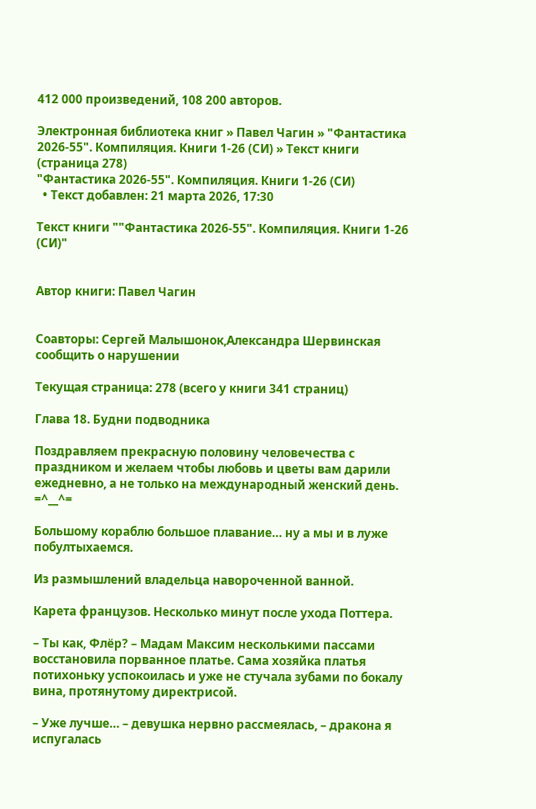412 000 произведений, 108 200 авторов.

Электронная библиотека книг » Павел Чагин » "Фантастика 2026-55". Компиляция. Книги 1-26 (СИ) » Текст книги (страница 278)
"Фантастика 2026-55". Компиляция. Книги 1-26 (СИ)
  • Текст добавлен: 21 марта 2026, 17:30

Текст книги ""Фантастика 2026-55". Компиляция. Книги 1-26 (СИ)"


Автор книги: Павел Чагин


Соавторы: Сергей Малышонок,Александра Шервинская
сообщить о нарушении

Текущая страница: 278 (всего у книги 341 страниц)

Глава 18. Будни подводника

Поздравляем прекрасную половину человечества с праздником и желаем чтобы любовь и цветы вам дарили ежедневно, а не только на международный женский день. =^__^=

Большому кораблю большое плавание… ну а мы и в луже побултыхаемся.

Из размышлений владельца навороченной ванной.

Карета французов. Несколько минут после ухода Поттера.

– Ты как, Флёр? – Мадам Максим несколькими пассами восстановила порванное платье. Сама хозяйка платья потихоньку успокоилась и уже не стучала зубами по бокалу вина, протянутому директрисой.

– Уже лучше… – девушка нервно рассмеялась, – дракона я испугалась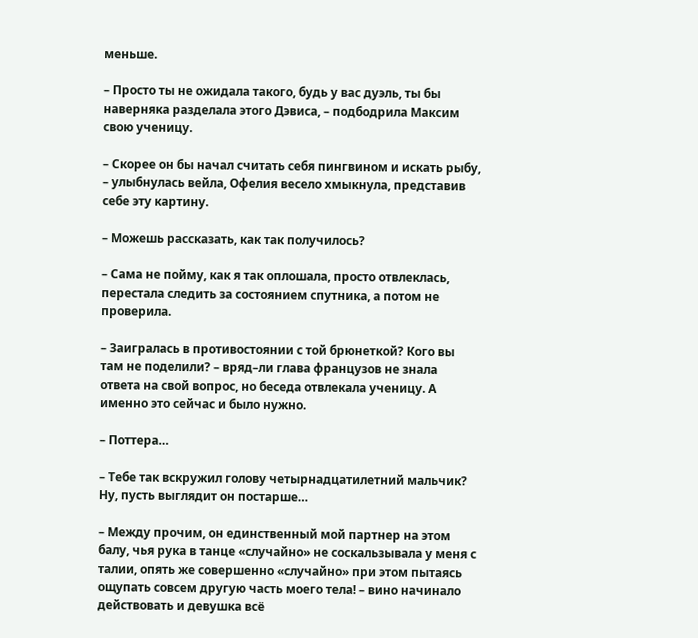меньше.

– Просто ты не ожидала такого, будь у вас дуэль, ты бы наверняка разделала этого Дэвиса, – подбодрила Максим свою ученицу.

– Скорее он бы начал считать себя пингвином и искать рыбу, – улыбнулась вейла, Офелия весело хмыкнула, представив себе эту картину.

– Можешь рассказать, как так получилось?

– Сама не пойму, как я так оплошала, просто отвлеклась, перестала следить за состоянием спутника, а потом не проверила.

– Заигралась в противостоянии с той брюнеткой? Кого вы там не поделили? – вряд–ли глава французов не знала ответа на свой вопрос, но беседа отвлекала ученицу. А именно это сейчас и было нужно.

– Поттера…

– Тебе так вскружил голову четырнадцатилетний мальчик? Ну, пусть выглядит он постарше…

– Между прочим, он единственный мой партнер на этом балу, чья рука в танце «случайно» не соскальзывала у меня с талии, опять же совершенно «случайно» при этом пытаясь ощупать совсем другую часть моего тела! – вино начинало действовать и девушка всё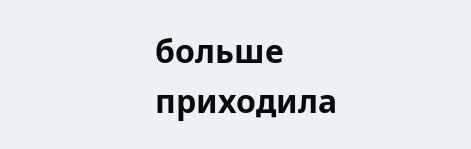больше приходила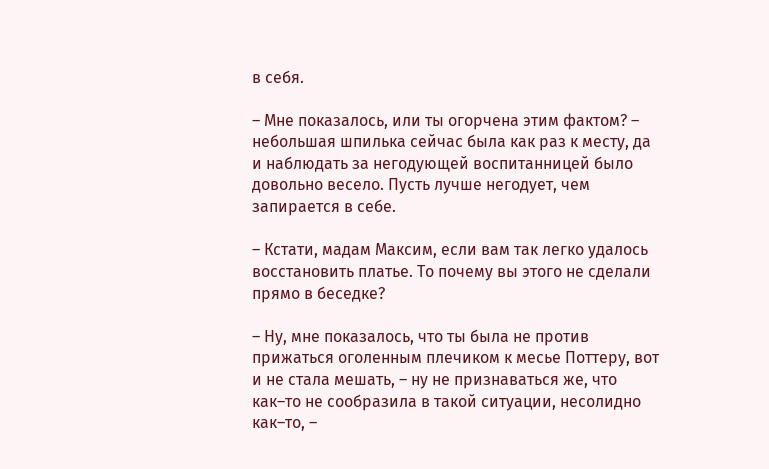в себя.

– Мне показалось, или ты огорчена этим фактом? – небольшая шпилька сейчас была как раз к месту, да и наблюдать за негодующей воспитанницей было довольно весело. Пусть лучше негодует, чем запирается в себе.

– Кстати, мадам Максим, если вам так легко удалось восстановить платье. То почему вы этого не сделали прямо в беседке?

– Ну, мне показалось, что ты была не против прижаться оголенным плечиком к месье Поттеру, вот и не стала мешать, – ну не признаваться же, что как–то не сообразила в такой ситуации, несолидно как–то, –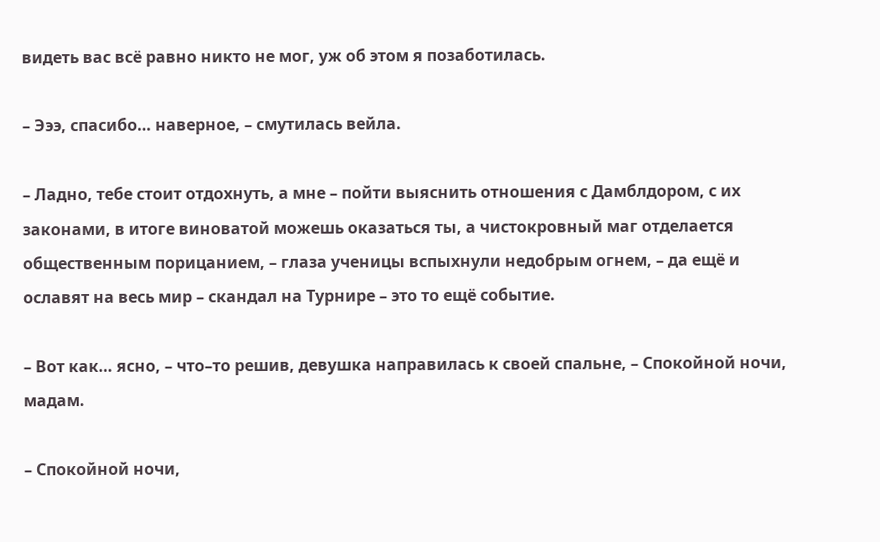видеть вас всё равно никто не мог, уж об этом я позаботилась.

– Эээ, спасибо… наверное, – смутилась вейла.

– Ладно, тебе стоит отдохнуть, а мне – пойти выяснить отношения с Дамблдором, с их законами, в итоге виноватой можешь оказаться ты, а чистокровный маг отделается общественным порицанием, – глаза ученицы вспыхнули недобрым огнем, – да ещё и ославят на весь мир – скандал на Турнире – это то ещё событие.

– Вот как… ясно, – что–то решив, девушка направилась к своей спальне, – Спокойной ночи, мадам.

– Спокойной ночи,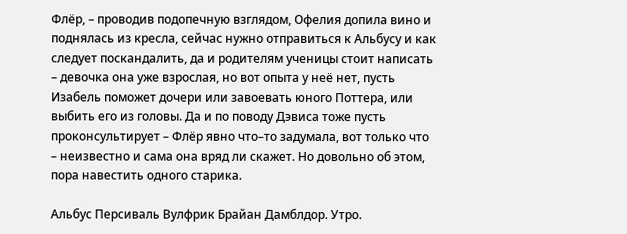Флёр, – проводив подопечную взглядом, Офелия допила вино и поднялась из кресла, сейчас нужно отправиться к Альбусу и как следует поскандалить, да и родителям ученицы стоит написать – девочка она уже взрослая, но вот опыта у неё нет, пусть Изабель поможет дочери или завоевать юного Поттера, или выбить его из головы. Да и по поводу Дэвиса тоже пусть проконсультирует – Флёр явно что–то задумала, вот только что – неизвестно и сама она вряд ли скажет. Но довольно об этом, пора навестить одного старика.

Альбус Персиваль Вулфрик Брайан Дамблдор. Утро.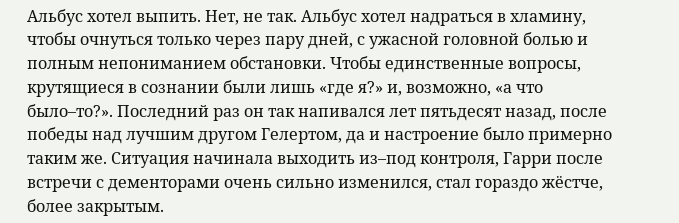Альбус хотел выпить. Нет, не так. Альбус хотел надраться в хламину, чтобы очнуться только через пару дней, с ужасной головной болью и полным непониманием обстановки. Чтобы единственные вопросы, крутящиеся в сознании были лишь «где я?» и, возможно, «а что было–то?». Последний раз он так напивался лет пятьдесят назад, после победы над лучшим другом Гелертом, да и настроение было примерно таким же. Ситуация начинала выходить из–под контроля, Гарри после встречи с дементорами очень сильно изменился, стал гораздо жёстче, более закрытым.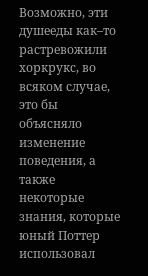Возможно, эти душееды как–то растревожили хоркрукс, во всяком случае, это бы объясняло изменение поведения, а также некоторые знания, которые юный Поттер использовал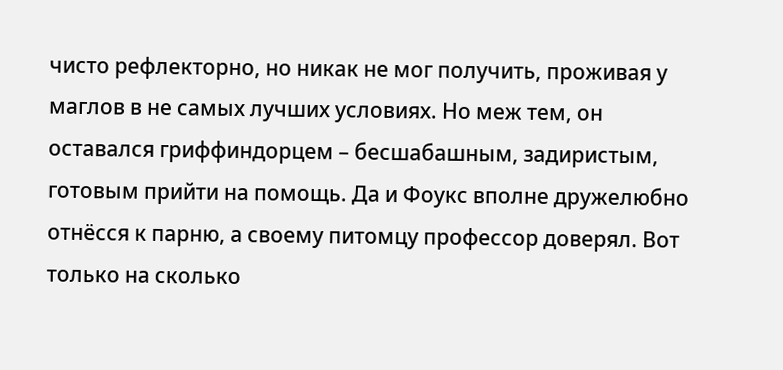чисто рефлекторно, но никак не мог получить, проживая у маглов в не самых лучших условиях. Но меж тем, он оставался гриффиндорцем – бесшабашным, задиристым, готовым прийти на помощь. Да и Фоукс вполне дружелюбно отнёсся к парню, а своему питомцу профессор доверял. Вот только на сколько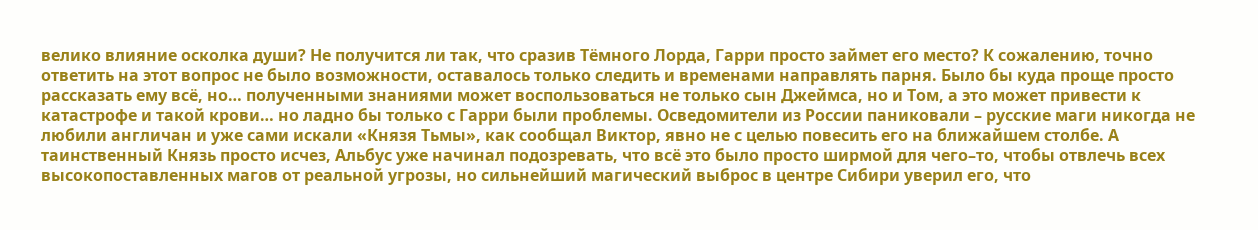велико влияние осколка души? Не получится ли так, что сразив Тёмного Лорда, Гарри просто займет его место? К сожалению, точно ответить на этот вопрос не было возможности, оставалось только следить и временами направлять парня. Было бы куда проще просто рассказать ему всё, но… полученными знаниями может воспользоваться не только сын Джеймса, но и Том, а это может привести к катастрофе и такой крови… но ладно бы только с Гарри были проблемы. Осведомители из России паниковали – русские маги никогда не любили англичан и уже сами искали «Князя Тьмы», как сообщал Виктор, явно не с целью повесить его на ближайшем столбе. А таинственный Князь просто исчез, Альбус уже начинал подозревать, что всё это было просто ширмой для чего–то, чтобы отвлечь всех высокопоставленных магов от реальной угрозы, но сильнейший магический выброс в центре Сибири уверил его, что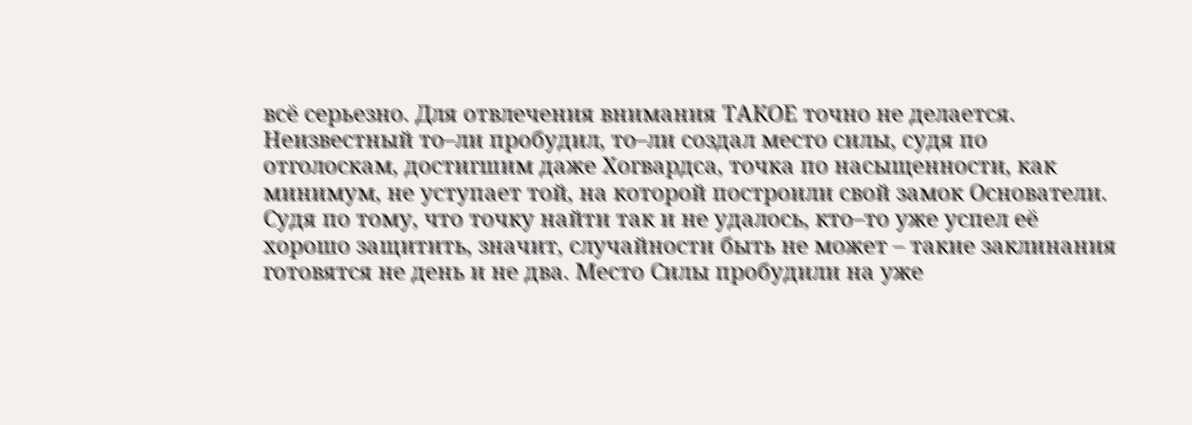всё серьезно. Для отвлечения внимания ТАКОЕ точно не делается. Неизвестный то–ли пробудил, то–ли создал место силы, судя по отголоскам, достигшим даже Хогвардса, точка по насыщенности, как минимум, не уступает той, на которой построили свой замок Основатели. Судя по тому, что точку найти так и не удалось, кто–то уже успел её хорошо защитить, значит, случайности быть не может – такие заклинания готовятся не день и не два. Место Силы пробудили на уже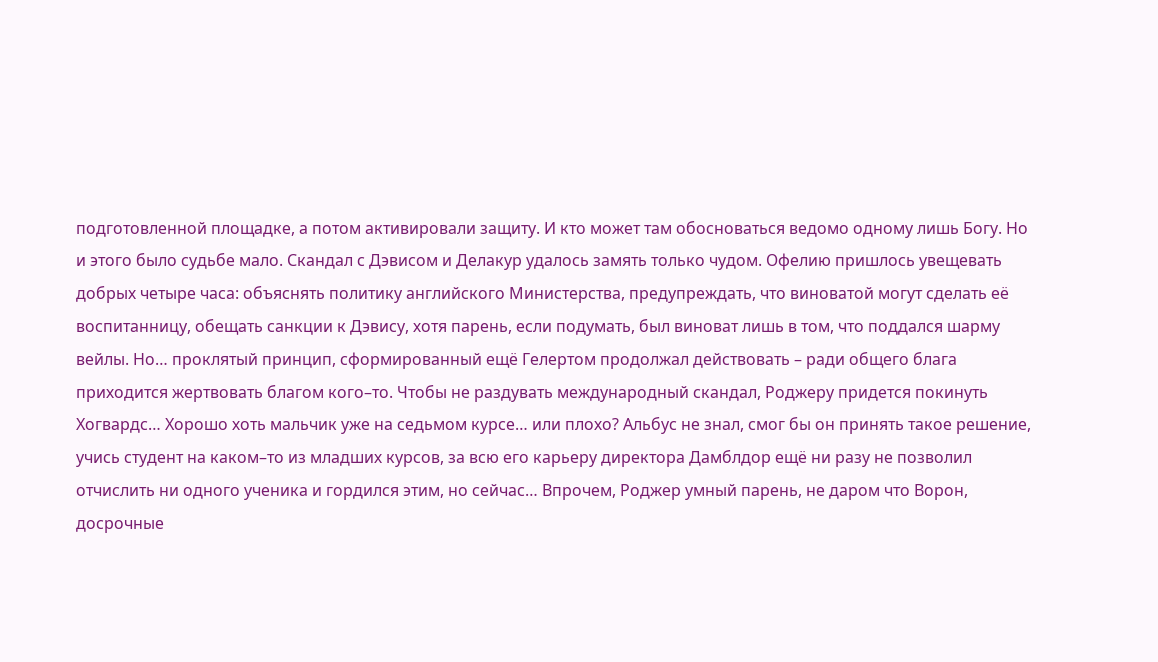подготовленной площадке, а потом активировали защиту. И кто может там обосноваться ведомо одному лишь Богу. Но и этого было судьбе мало. Скандал с Дэвисом и Делакур удалось замять только чудом. Офелию пришлось увещевать добрых четыре часа: объяснять политику английского Министерства, предупреждать, что виноватой могут сделать её воспитанницу, обещать санкции к Дэвису, хотя парень, если подумать, был виноват лишь в том, что поддался шарму вейлы. Но… проклятый принцип, сформированный ещё Гелертом продолжал действовать – ради общего блага приходится жертвовать благом кого–то. Чтобы не раздувать международный скандал, Роджеру придется покинуть Хогвардс… Хорошо хоть мальчик уже на седьмом курсе… или плохо? Альбус не знал, смог бы он принять такое решение, учись студент на каком–то из младших курсов, за всю его карьеру директора Дамблдор ещё ни разу не позволил отчислить ни одного ученика и гордился этим, но сейчас… Впрочем, Роджер умный парень, не даром что Ворон, досрочные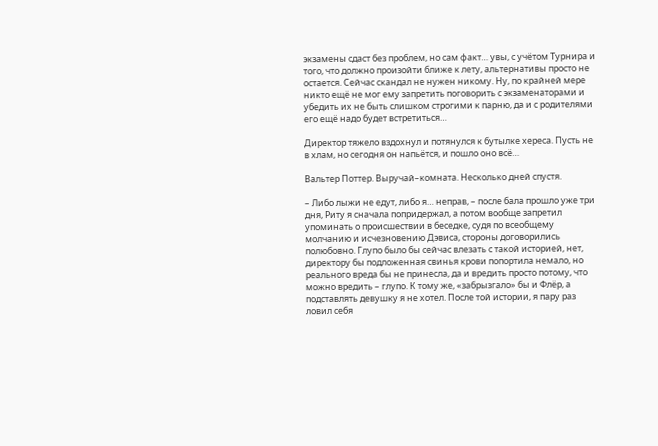экзамены сдаст без проблем, но сам факт… увы, с учётом Турнира и того, что должно произойти ближе к лету, альтернативы просто не остается. Сейчас скандал не нужен никому. Ну, по крайней мере никто ещё не мог ему запретить поговорить с экзаменаторами и убедить их не быть слишком строгими к парню, да и с родителями его ещё надо будет встретиться…

Директор тяжело вздохнул и потянулся к бутылке хереса. Пусть не в хлам, но сегодня он напьётся, и пошло оно всё…

Вальтер Поттер. Выручай–комната. Несколько дней спустя.

– Либо лыжи не едут, либо я… неправ, – после бала прошло уже три дня, Риту я сначала попридержал, а потом вообще запретил упоминать о происшествии в беседке, судя по всеобщему молчанию и исчезновению Дэвиса, стороны договорились полюбовно. Глупо было бы сейчас влезать с такой историей, нет, директору бы подложенная свинья крови попортила немало, но реального вреда бы не принесла, да и вредить просто потому, что можно вредить – глупо. К тому же, «забрызгало» бы и Флёр, а подставлять девушку я не хотел. После той истории, я пару раз ловил себя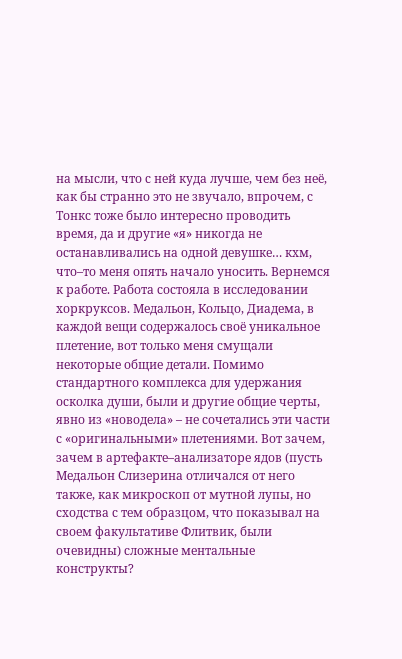на мысли, что с ней куда лучше, чем без неё, как бы странно это не звучало, впрочем, с Тонкс тоже было интересно проводить время, да и другие «я» никогда не останавливались на одной девушке… кхм, что–то меня опять начало уносить. Вернемся к работе. Работа состояла в исследовании хоркруксов. Медальон, Кольцо, Диадема, в каждой вещи содержалось своё уникальное плетение, вот только меня смущали некоторые общие детали. Помимо стандартного комплекса для удержания осколка души, были и другие общие черты, явно из «новодела» – не сочетались эти части с «оригинальными» плетениями. Вот зачем, зачем в артефакте–анализаторе ядов (пусть Медальон Слизерина отличался от него также, как микроскоп от мутной лупы, но сходства с тем образцом, что показывал на своем факультативе Флитвик, были очевидны) сложные ментальные конструкты?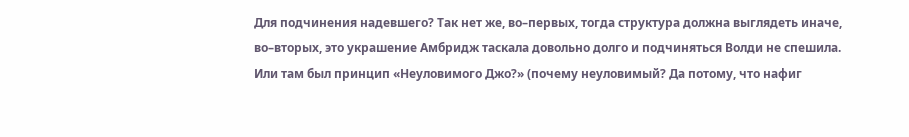Для подчинения надевшего? Так нет же, во–первых, тогда структура должна выглядеть иначе, во–вторых, это украшение Амбридж таскала довольно долго и подчиняться Волди не спешила. Или там был принцип «Неуловимого Джо?» (почему неуловимый? Да потому, что нафиг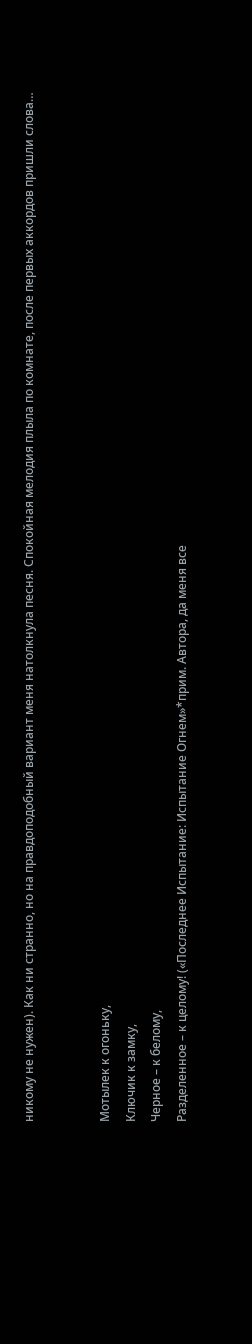никому не нужен). Как ни странно, но на правдоподобный вариант меня натолкнула песня. Спокойная мелодия плыла по комнате, после первых аккордов пришли слова…


Мотылек к огоньку,
Ключик к замку,
Черное – к белому,
Разделенное – к целому! («Последнее Испытание: Испытание Огнем»*прим. Автора, да меня все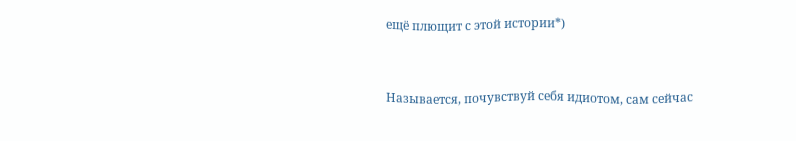ещё плющит с этой истории*)


Называется, почувствуй себя идиотом, сам сейчас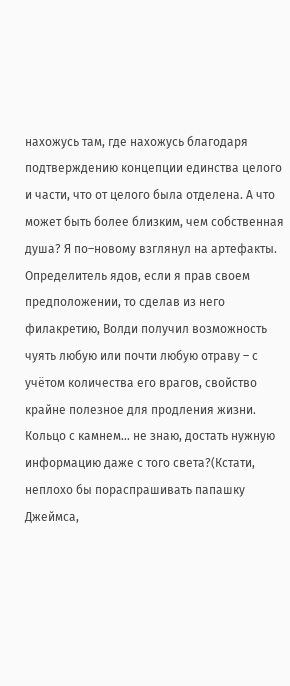нахожусь там, где нахожусь благодаря подтверждению концепции единства целого и части, что от целого была отделена. А что может быть более близким, чем собственная душа? Я по–новому взглянул на артефакты. Определитель ядов, если я прав своем предположении, то сделав из него филакретию, Волди получил возможность чуять любую или почти любую отраву – с учётом количества его врагов, свойство крайне полезное для продления жизни. Кольцо с камнем… не знаю, достать нужную информацию даже с того света?(Кстати, неплохо бы пораспрашивать папашку Джеймса,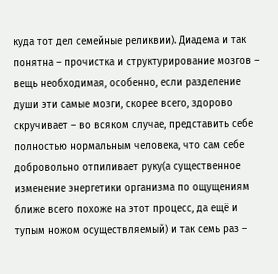куда тот дел семейные реликвии). Диадема и так понятна – прочистка и структурирование мозгов – вещь необходимая, особенно, если разделение души эти самые мозги, скорее всего, здорово скручивает – во всяком случае, представить себе полностью нормальным человека, что сам себе добровольно отпиливает руку(а существенное изменение энергетики организма по ощущениям ближе всего похоже на этот процесс, да ещё и тупым ножом осуществляемый) и так семь раз –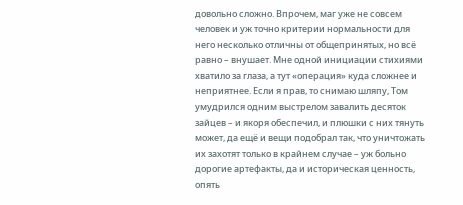довольно сложно. Впрочем, маг уже не совсем человек и уж точно критерии нормальности для него несколько отличны от общепринятых, но всё равно – внушает. Мне одной инициации стихиями хватило за глаза, а тут «операция» куда сложнее и неприятнее. Если я прав, то снимаю шляпу, Том умудрился одним выстрелом завалить десяток зайцев – и якоря обеспечил, и плюшки с них тянуть может, да ещё и вещи подобрал так, что уничтожать их захотят только в крайнем случае – уж больно дорогие артефакты, да и историческая ценность, опять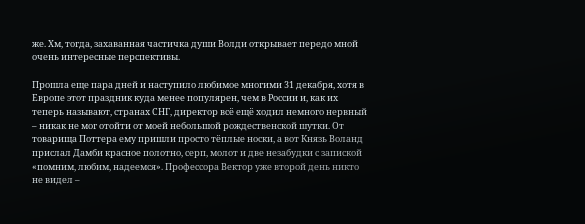же. Хм, тогда, захаванная частичка души Волди открывает передо мной очень интересные перспективы.

Прошла еще пара дней и наступило любимое многими 31 декабря, хотя в Европе этот праздник куда менее популярен, чем в России и, как их теперь называют, странах СНГ, директор всё ещё ходил немного нервный – никак не мог отойти от моей небольшой рождественской шутки. От товарища Поттера ему пришли просто тёплые носки, а вот Князь Воланд прислал Дамби красное полотно, серп, молот и две незабудки с запиской «помним, любим, надеемся». Профессора Вектор уже второй день никто не видел –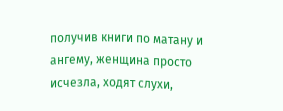получив книги по матану и ангему, женщина просто исчезла, ходят слухи,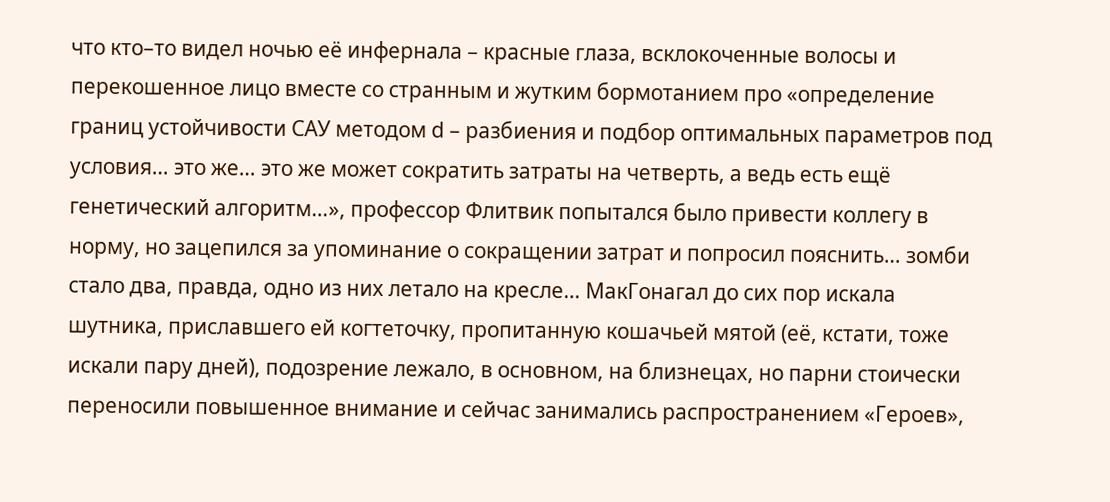что кто–то видел ночью её инфернала – красные глаза, всклокоченные волосы и перекошенное лицо вместе со странным и жутким бормотанием про «определение границ устойчивости САУ методом d – разбиения и подбор оптимальных параметров под условия… это же… это же может сократить затраты на четверть, а ведь есть ещё генетический алгоритм…», профессор Флитвик попытался было привести коллегу в норму, но зацепился за упоминание о сокращении затрат и попросил пояснить… зомби стало два, правда, одно из них летало на кресле… МакГонагал до сих пор искала шутника, приславшего ей когтеточку, пропитанную кошачьей мятой (её, кстати, тоже искали пару дней), подозрение лежало, в основном, на близнецах, но парни стоически переносили повышенное внимание и сейчас занимались распространением «Героев»,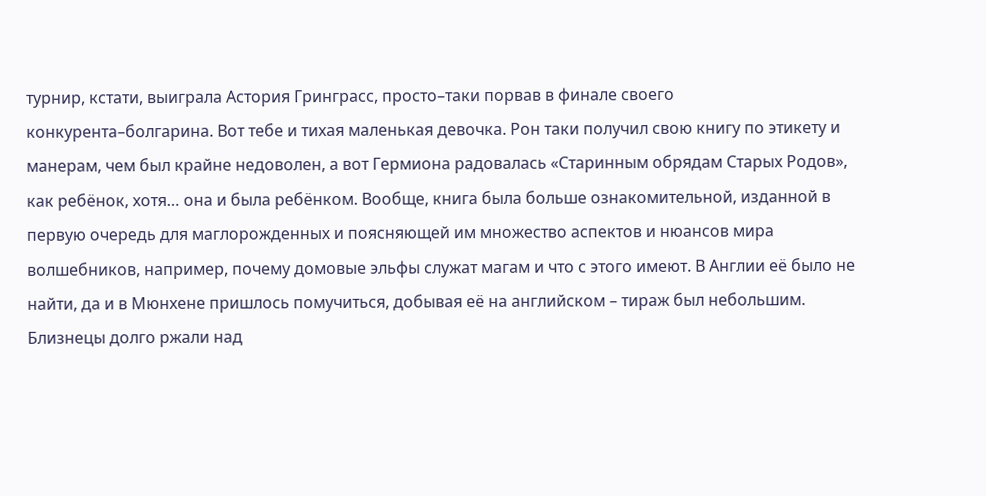турнир, кстати, выиграла Астория Гринграсс, просто–таки порвав в финале своего конкурента–болгарина. Вот тебе и тихая маленькая девочка. Рон таки получил свою книгу по этикету и манерам, чем был крайне недоволен, а вот Гермиона радовалась «Старинным обрядам Старых Родов», как ребёнок, хотя… она и была ребёнком. Вообще, книга была больше ознакомительной, изданной в первую очередь для маглорожденных и поясняющей им множество аспектов и нюансов мира волшебников, например, почему домовые эльфы служат магам и что с этого имеют. В Англии её было не найти, да и в Мюнхене пришлось помучиться, добывая её на английском – тираж был небольшим. Близнецы долго ржали над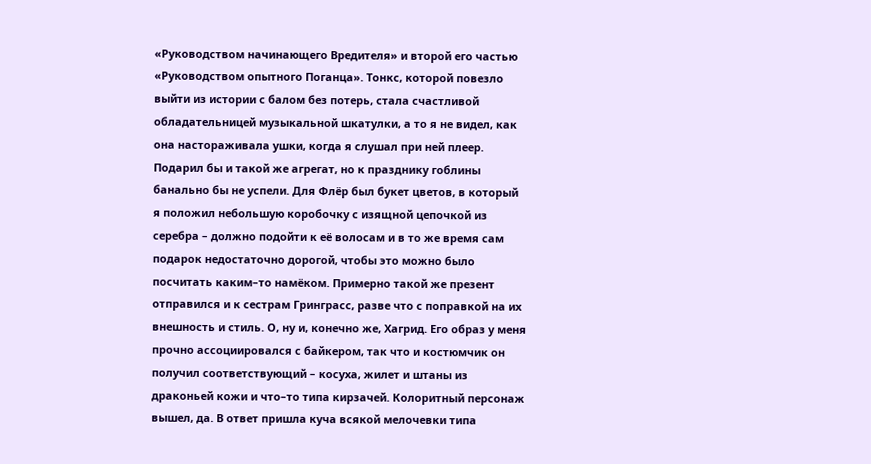«Руководством начинающего Вредителя» и второй его частью «Руководством опытного Поганца». Тонкс, которой повезло выйти из истории с балом без потерь, стала счастливой обладательницей музыкальной шкатулки, а то я не видел, как она настораживала ушки, когда я слушал при ней плеер. Подарил бы и такой же агрегат, но к празднику гоблины банально бы не успели. Для Флёр был букет цветов, в который я положил небольшую коробочку с изящной цепочкой из серебра – должно подойти к её волосам и в то же время сам подарок недостаточно дорогой, чтобы это можно было посчитать каким–то намёком. Примерно такой же презент отправился и к сестрам Гринграсс, разве что с поправкой на их внешность и стиль. О, ну и, конечно же, Хагрид. Его образ у меня прочно ассоциировался с байкером, так что и костюмчик он получил соответствующий – косуха, жилет и штаны из драконьей кожи и что–то типа кирзачей. Колоритный персонаж вышел, да. В ответ пришла куча всякой мелочевки типа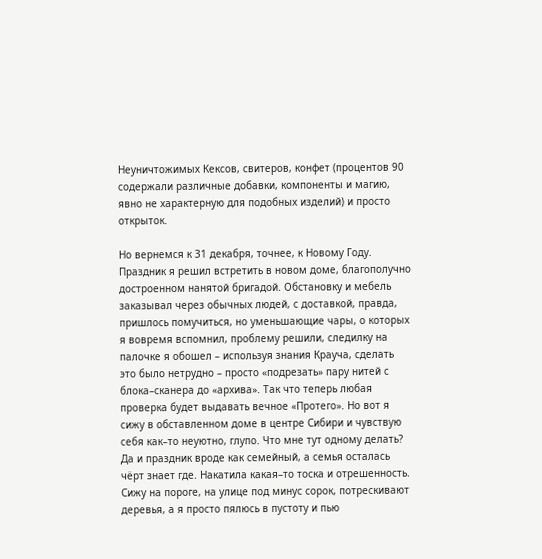Неуничтожимых Кексов, свитеров, конфет (процентов 90 содержали различные добавки, компоненты и магию, явно не характерную для подобных изделий) и просто открыток.

Но вернемся к 31 декабря, точнее, к Новому Году. Праздник я решил встретить в новом доме, благополучно достроенном нанятой бригадой. Обстановку и мебель заказывал через обычных людей, с доставкой, правда, пришлось помучиться, но уменьшающие чары, о которых я вовремя вспомнил, проблему решили, следилку на палочке я обошел – используя знания Крауча, сделать это было нетрудно – просто «подрезать» пару нитей с блока–сканера до «архива». Так что теперь любая проверка будет выдавать вечное «Протего». Но вот я сижу в обставленном доме в центре Сибири и чувствую себя как–то неуютно, глупо. Что мне тут одному делать? Да и праздник вроде как семейный, а семья осталась чёрт знает где. Накатила какая–то тоска и отрешенность. Сижу на пороге, на улице под минус сорок, потрескивают деревья, а я просто пялюсь в пустоту и пью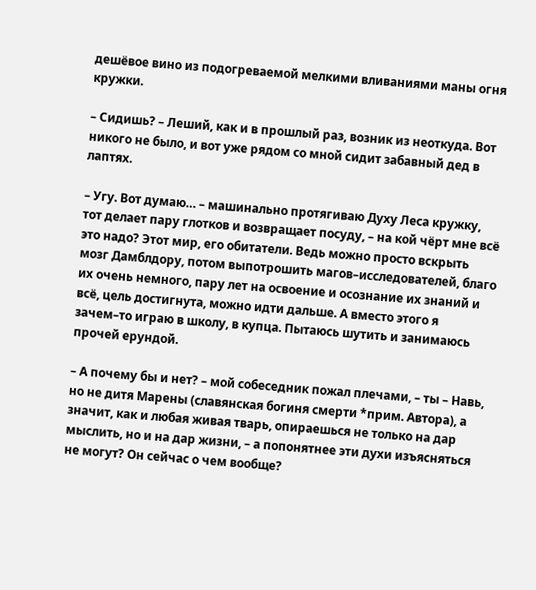дешёвое вино из подогреваемой мелкими вливаниями маны огня кружки.

– Сидишь? – Леший, как и в прошлый раз, возник из неоткуда. Вот никого не было, и вот уже рядом со мной сидит забавный дед в лаптях.

– Угу. Вот думаю… – машинально протягиваю Духу Леса кружку, тот делает пару глотков и возвращает посуду, – на кой чёрт мне всё это надо? Этот мир, его обитатели. Ведь можно просто вскрыть мозг Дамблдору, потом выпотрошить магов–исследователей, благо их очень немного, пару лет на освоение и осознание их знаний и всё, цель достигнута, можно идти дальше. А вместо этого я зачем–то играю в школу, в купца. Пытаюсь шутить и занимаюсь прочей ерундой.

– А почему бы и нет? – мой собеседник пожал плечами, – ты – Навь, но не дитя Марены (славянская богиня смерти *прим. Автора), а значит, как и любая живая тварь, опираешься не только на дар мыслить, но и на дар жизни, – а попонятнее эти духи изъясняться не могут? Он сейчас о чем вообще?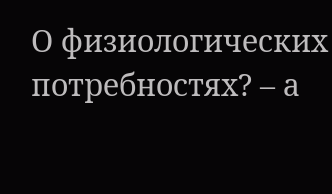О физиологических потребностях? – а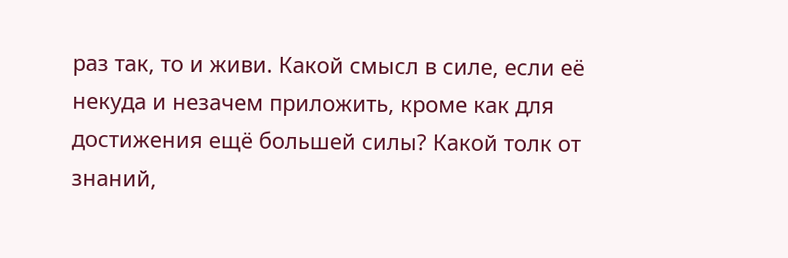раз так, то и живи. Какой смысл в силе, если её некуда и незачем приложить, кроме как для достижения ещё большей силы? Какой толк от знаний,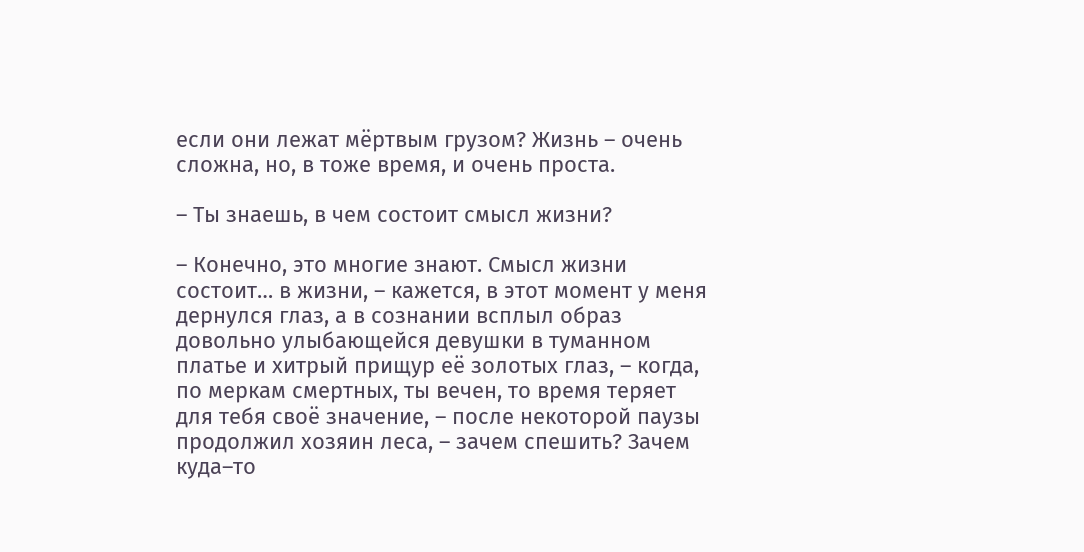если они лежат мёртвым грузом? Жизнь – очень сложна, но, в тоже время, и очень проста.

– Ты знаешь, в чем состоит смысл жизни?

– Конечно, это многие знают. Смысл жизни состоит… в жизни, – кажется, в этот момент у меня дернулся глаз, а в сознании всплыл образ довольно улыбающейся девушки в туманном платье и хитрый прищур её золотых глаз, – когда, по меркам смертных, ты вечен, то время теряет для тебя своё значение, – после некоторой паузы продолжил хозяин леса, – зачем спешить? Зачем куда–то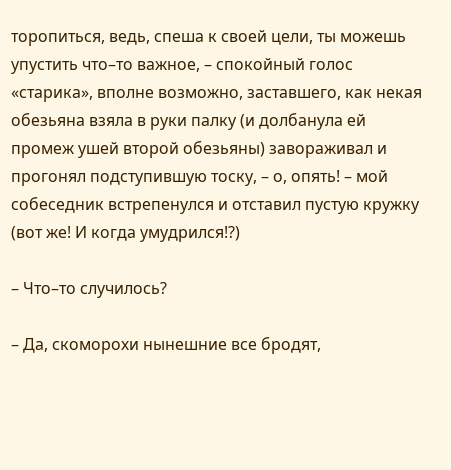торопиться, ведь, спеша к своей цели, ты можешь упустить что–то важное, – спокойный голос «старика», вполне возможно, заставшего, как некая обезьяна взяла в руки палку (и долбанула ей промеж ушей второй обезьяны) завораживал и прогонял подступившую тоску, – о, опять! – мой собеседник встрепенулся и отставил пустую кружку (вот же! И когда умудрился!?)

– Что–то случилось?

– Да, скоморохи нынешние все бродят,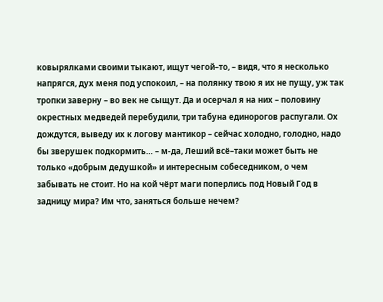ковырялками своими тыкают, ищут чегой–то, – видя, что я несколько напрягся, дух меня под успокоил, – на полянку твою я их не пущу, уж так тропки заверну – во век не сыщут. Да и осерчал я на них – половину окрестных медведей перебудили, три табуна единорогов распугали. Ох дождутся, выведу их к логову мантикор – сейчас холодно, голодно, надо бы зверушек подкормить… – м-да, Леший всё–таки может быть не только «добрым дедушкой» и интересным собеседником, о чем забывать не стоит. Но на кой чёрт маги поперлись под Новый Год в задницу мира? Им что, заняться больше нечем?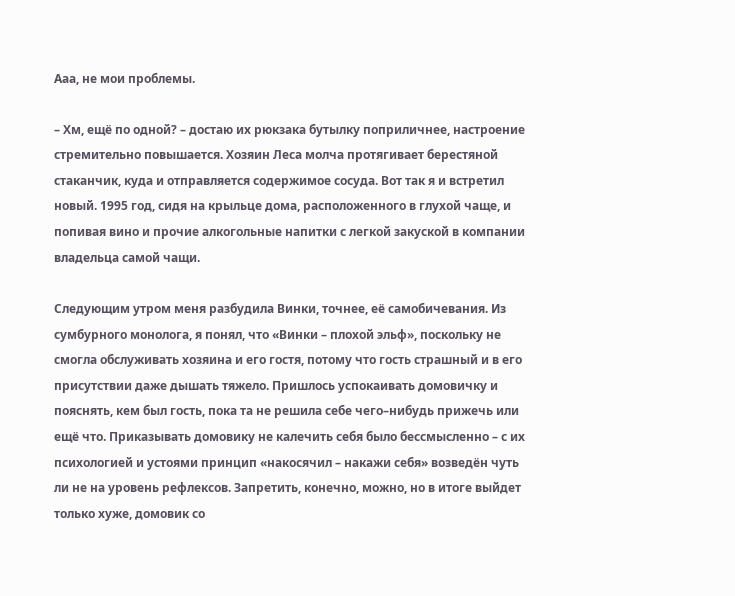Ааа, не мои проблемы.

– Хм, ещё по одной? – достаю их рюкзака бутылку поприличнее, настроение стремительно повышается. Хозяин Леса молча протягивает берестяной стаканчик, куда и отправляется содержимое сосуда. Вот так я и встретил новый. 1995 год, сидя на крыльце дома, расположенного в глухой чаще, и попивая вино и прочие алкогольные напитки с легкой закуской в компании владельца самой чащи.

Следующим утром меня разбудила Винки, точнее, её самобичевания. Из сумбурного монолога, я понял, что «Винки – плохой эльф», поскольку не смогла обслуживать хозяина и его гостя, потому что гость страшный и в его присутствии даже дышать тяжело. Пришлось успокаивать домовичку и пояснять, кем был гость, пока та не решила себе чего–нибудь прижечь или ещё что. Приказывать домовику не калечить себя было бессмысленно – с их психологией и устоями принцип «накосячил – накажи себя» возведён чуть ли не на уровень рефлексов. Запретить, конечно, можно, но в итоге выйдет только хуже, домовик со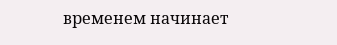временем начинает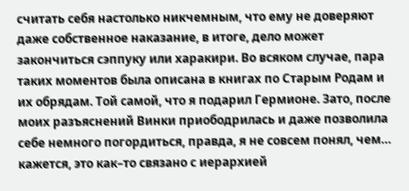считать себя настолько никчемным, что ему не доверяют даже собственное наказание, в итоге, дело может закончиться сэппуку или харакири. Во всяком случае, пара таких моментов была описана в книгах по Старым Родам и их обрядам. Той самой, что я подарил Гермионе. Зато, после моих разъяснений Винки приободрилась и даже позволила себе немного погордиться, правда, я не совсем понял, чем… кажется, это как–то связано с иерархией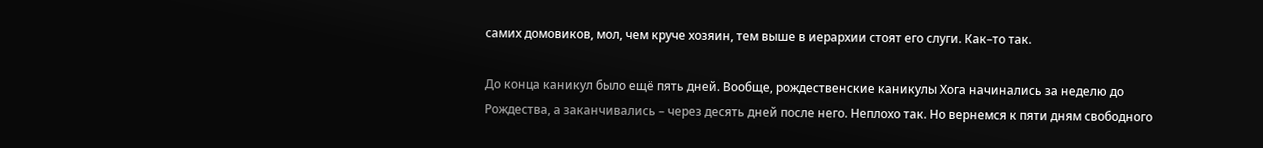самих домовиков, мол, чем круче хозяин, тем выше в иерархии стоят его слуги. Как–то так.

До конца каникул было ещё пять дней. Вообще, рождественские каникулы Хога начинались за неделю до Рождества, а заканчивались – через десять дней после него. Неплохо так. Но вернемся к пяти дням свободного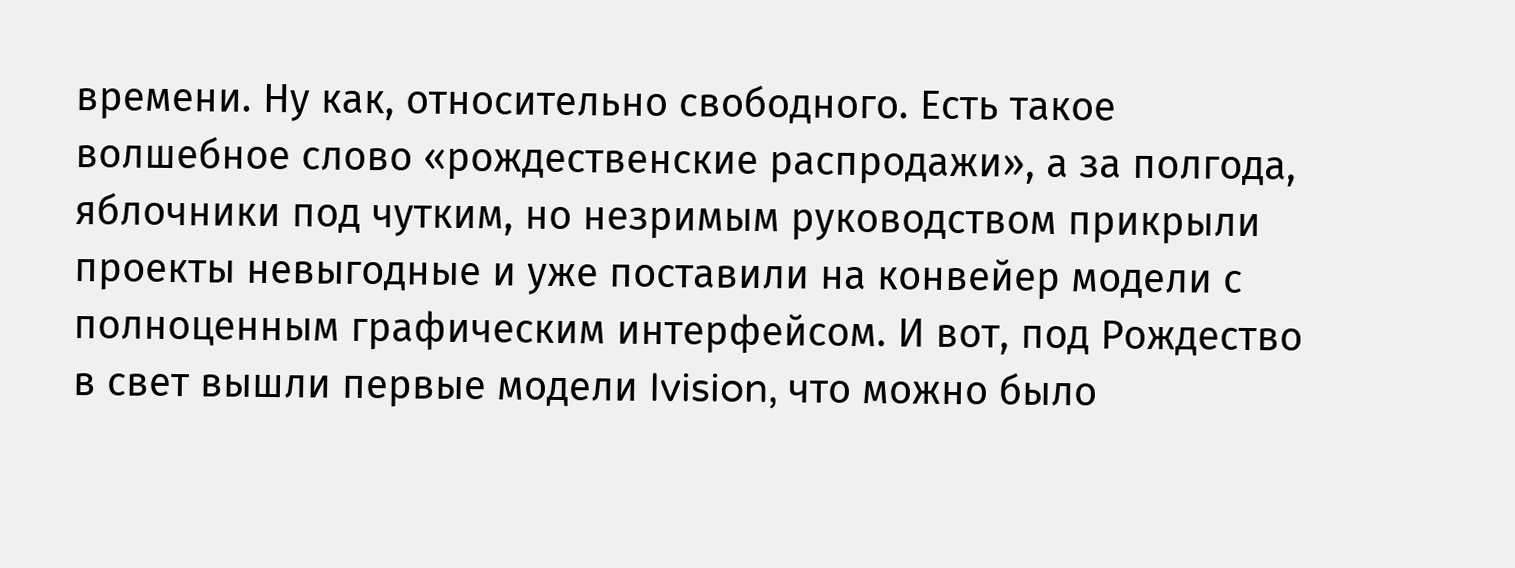времени. Ну как, относительно свободного. Есть такое волшебное слово «рождественские распродажи», а за полгода, яблочники под чутким, но незримым руководством прикрыли проекты невыгодные и уже поставили на конвейер модели с полноценным графическим интерфейсом. И вот, под Рождество в свет вышли первые модели Ivision, что можно было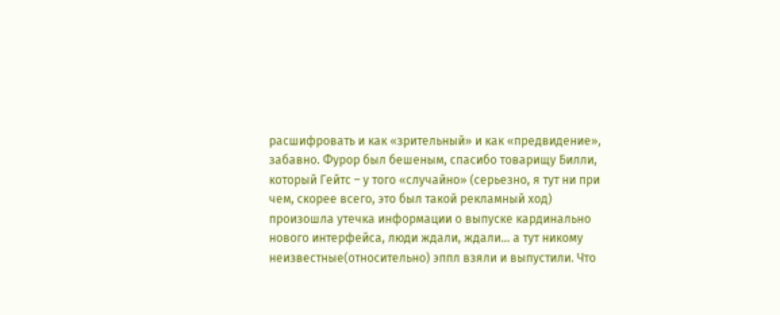расшифровать и как «зрительный» и как «предвидение», забавно. Фурор был бешеным, спасибо товарищу Билли, который Гейтс – у того «случайно» (серьезно, я тут ни при чем, скорее всего, это был такой рекламный ход) произошла утечка информации о выпуске кардинально нового интерфейса, люди ждали, ждали… а тут никому неизвестные(относительно) эппл взяли и выпустили. Что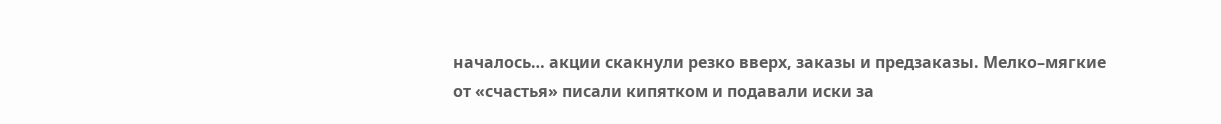началось… акции скакнули резко вверх, заказы и предзаказы. Мелко–мягкие от «счастья» писали кипятком и подавали иски за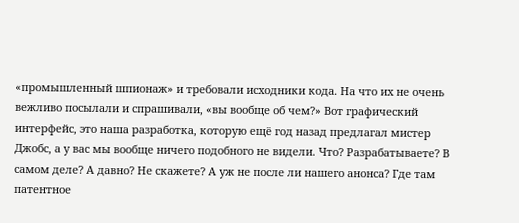«промышленный шпионаж» и требовали исходники кода. На что их не очень вежливо посылали и спрашивали, «вы вообще об чем?» Вот графический интерфейс, это наша разработка, которую ещё год назад предлагал мистер Джобс, а у вас мы вообще ничего подобного не видели. Что? Разрабатываете? В самом деле? А давно? Не скажете? А уж не после ли нашего анонса? Где там патентное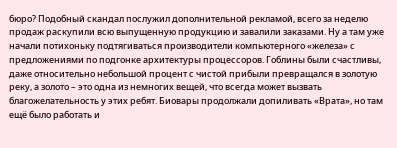бюро? Подобный скандал послужил дополнительной рекламой, всего за неделю продаж раскупили всю выпущенную продукцию и завалили заказами. Ну а там уже начали потихоньку подтягиваться производители компьютерного «железа» с предложениями по подгонке архитектуры процессоров. Гоблины были счастливы, даже относительно небольшой процент с чистой прибыли превращался в золотую реку, а золото – это одна из немногих вещей, что всегда может вызвать благожелательность у этих ребят. Биовары продолжали допиливать «Врата», но там ещё было работать и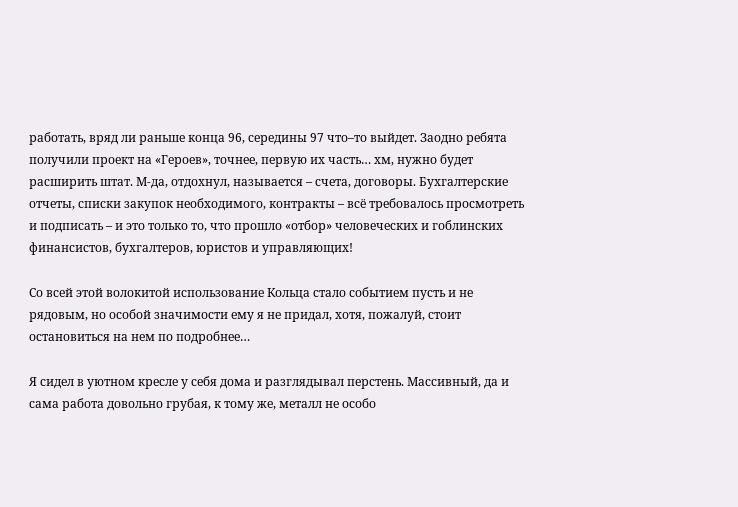работать, вряд ли раньше конца 96, середины 97 что–то выйдет. Заодно ребята получили проект на «Героев», точнее, первую их часть… хм, нужно будет расширить штат. М-да, отдохнул, называется – счета, договоры. Бухгалтерские отчеты, списки закупок необходимого, контракты – всё требовалось просмотреть и подписать – и это только то, что прошло «отбор» человеческих и гоблинских финансистов, бухгалтеров, юристов и управляющих!

Со всей этой волокитой использование Кольца стало событием пусть и не рядовым, но особой значимости ему я не придал, хотя, пожалуй, стоит остановиться на нем по подробнее…

Я сидел в уютном кресле у себя дома и разглядывал перстень. Массивный, да и сама работа довольно грубая, к тому же, металл не особо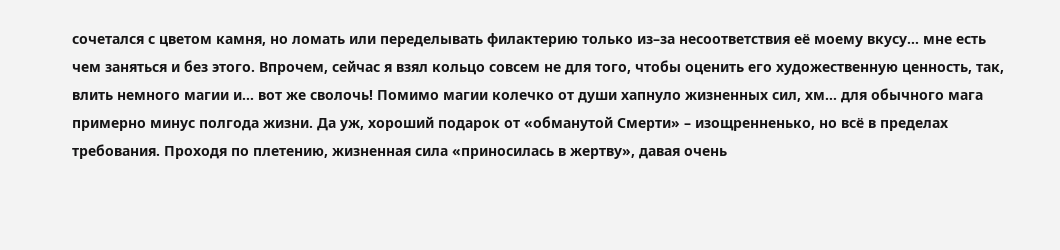сочетался с цветом камня, но ломать или переделывать филактерию только из–за несоответствия её моему вкусу… мне есть чем заняться и без этого. Впрочем, сейчас я взял кольцо совсем не для того, чтобы оценить его художественную ценность, так, влить немного магии и… вот же сволочь! Помимо магии колечко от души хапнуло жизненных сил, хм… для обычного мага примерно минус полгода жизни. Да уж, хороший подарок от «обманутой Смерти» – изощренненько, но всё в пределах требования. Проходя по плетению, жизненная сила «приносилась в жертву», давая очень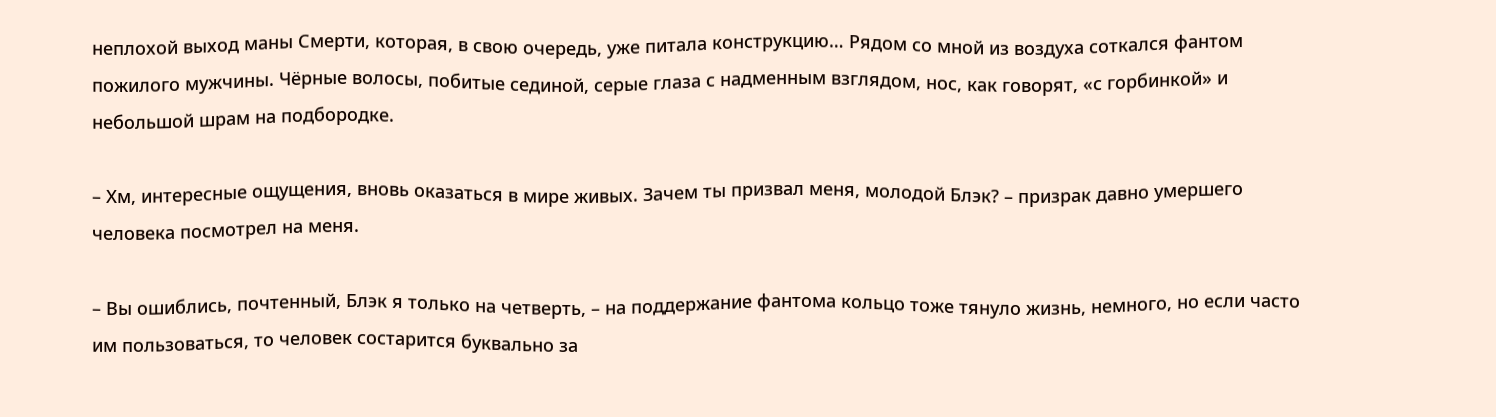неплохой выход маны Смерти, которая, в свою очередь, уже питала конструкцию… Рядом со мной из воздуха соткался фантом пожилого мужчины. Чёрные волосы, побитые сединой, серые глаза с надменным взглядом, нос, как говорят, «с горбинкой» и небольшой шрам на подбородке.

– Хм, интересные ощущения, вновь оказаться в мире живых. Зачем ты призвал меня, молодой Блэк? – призрак давно умершего человека посмотрел на меня.

– Вы ошиблись, почтенный, Блэк я только на четверть, – на поддержание фантома кольцо тоже тянуло жизнь, немного, но если часто им пользоваться, то человек состарится буквально за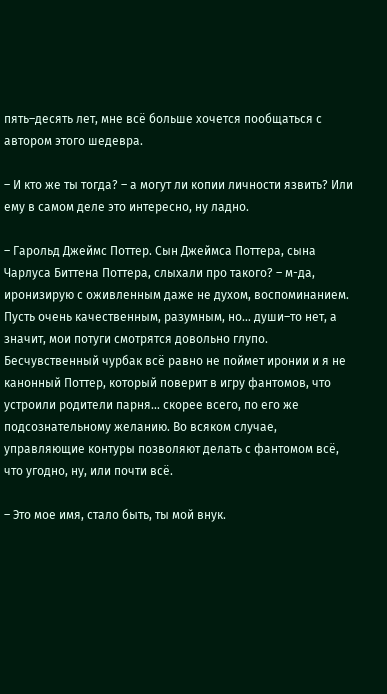пять–десять лет, мне всё больше хочется пообщаться с автором этого шедевра.

– И кто же ты тогда? – а могут ли копии личности язвить? Или ему в самом деле это интересно, ну ладно.

– Гарольд Джеймс Поттер. Сын Джеймса Поттера, сына Чарлуса Биттена Поттера, слыхали про такого? – м-да, иронизирую с оживленным даже не духом, воспоминанием. Пусть очень качественным, разумным, но… души–то нет, а значит, мои потуги смотрятся довольно глупо. Бесчувственный чурбак всё равно не поймет иронии и я не канонный Поттер, который поверит в игру фантомов, что устроили родители парня… скорее всего, по его же подсознательному желанию. Во всяком случае, управляющие контуры позволяют делать с фантомом всё, что угодно, ну, или почти всё.

– Это мое имя, стало быть, ты мой внук.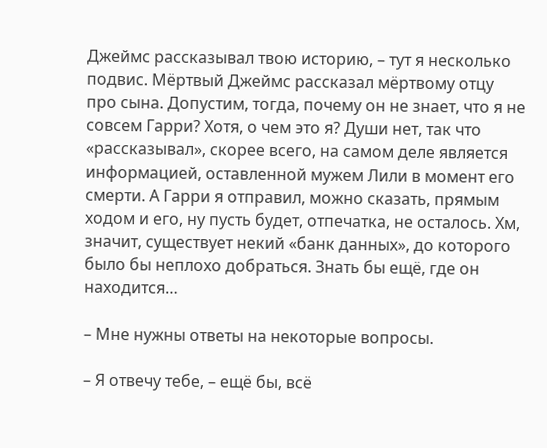Джеймс рассказывал твою историю, – тут я несколько подвис. Мёртвый Джеймс рассказал мёртвому отцу про сына. Допустим, тогда, почему он не знает, что я не совсем Гарри? Хотя, о чем это я? Души нет, так что «рассказывал», скорее всего, на самом деле является информацией, оставленной мужем Лили в момент его смерти. А Гарри я отправил, можно сказать, прямым ходом и его, ну пусть будет, отпечатка, не осталось. Хм, значит, существует некий «банк данных», до которого было бы неплохо добраться. Знать бы ещё, где он находится…

– Мне нужны ответы на некоторые вопросы.

– Я отвечу тебе, – ещё бы, всё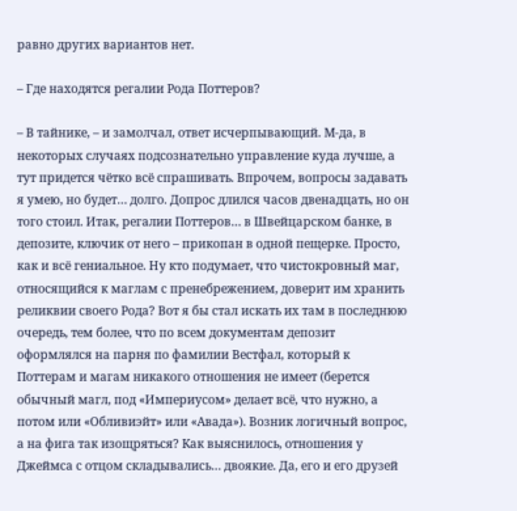равно других вариантов нет.

– Где находятся регалии Рода Поттеров?

– В тайнике, – и замолчал, ответ исчерпывающий. М-да, в некоторых случаях подсознательно управление куда лучше, а тут придется чётко всё спрашивать. Впрочем, вопросы задавать я умею, но будет… долго. Допрос длился часов двенадцать, но он того стоил. Итак, регалии Поттеров… в Швейцарском банке, в депозите, ключик от него – прикопан в одной пещерке. Просто, как и всё гениальное. Ну кто подумает, что чистокровный маг, относящийся к маглам с пренебрежением, доверит им хранить реликвии своего Рода? Вот я бы стал искать их там в последнюю очередь, тем более, что по всем документам депозит оформлялся на парня по фамилии Вестфал, который к Поттерам и магам никакого отношения не имеет (берется обычный магл, под «Империусом» делает всё, что нужно, а потом или «Обливиэйт» или «Авада»). Возник логичный вопрос, а на фига так изощряться? Как выяснилось, отношения у Джеймса с отцом складывались… двоякие. Да, его и его друзей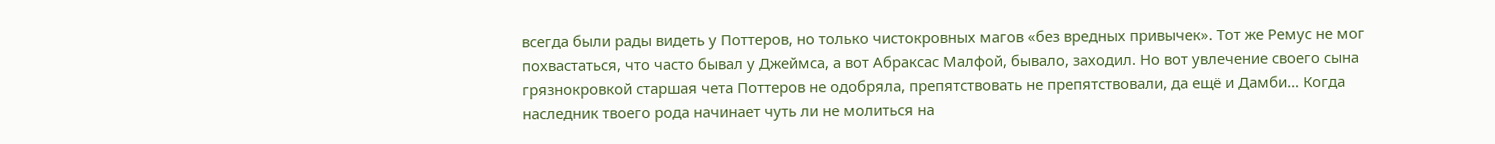всегда были рады видеть у Поттеров, но только чистокровных магов «без вредных привычек». Тот же Ремус не мог похвастаться, что часто бывал у Джеймса, а вот Абраксас Малфой, бывало, заходил. Но вот увлечение своего сына грязнокровкой старшая чета Поттеров не одобряла, препятствовать не препятствовали, да ещё и Дамби… Когда наследник твоего рода начинает чуть ли не молиться на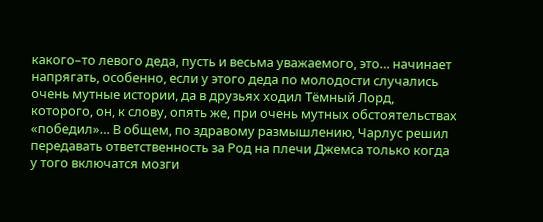какого–то левого деда, пусть и весьма уважаемого, это… начинает напрягать, особенно, если у этого деда по молодости случались очень мутные истории, да в друзьях ходил Тёмный Лорд, которого, он, к слову, опять же, при очень мутных обстоятельствах «победил»… В общем, по здравому размышлению, Чарлус решил передавать ответственность за Род на плечи Джемса только когда у того включатся мозги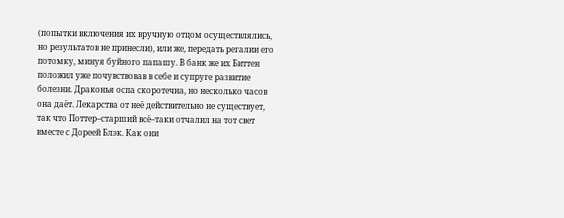(попытки включения их вручную отцом осуществлялись, но результатов не принесли), или же, передать регалии его потомку, минуя буйного папашу. В банк же их Биттен положил уже почувствовав в себе и супруге развитие болезни. Драконья оспа скоротечна, но несколько часов она даёт. Лекарства от неё действительно не существует, так что Поттер–старший всё–таки отчалил на тот свет вместе с Дореей Блэк. Как они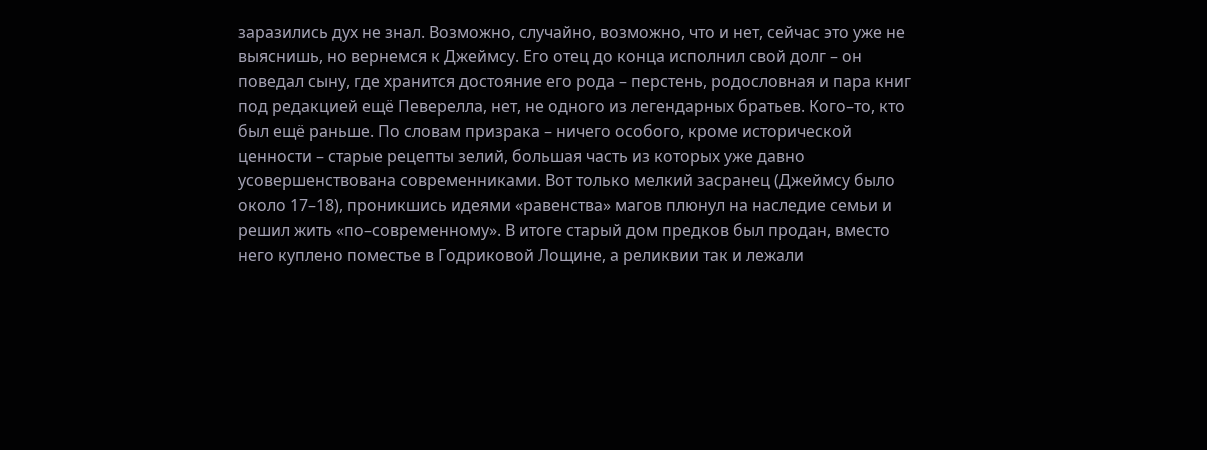заразились дух не знал. Возможно, случайно, возможно, что и нет, сейчас это уже не выяснишь, но вернемся к Джеймсу. Его отец до конца исполнил свой долг – он поведал сыну, где хранится достояние его рода – перстень, родословная и пара книг под редакцией ещё Певерелла, нет, не одного из легендарных братьев. Кого–то, кто был ещё раньше. По словам призрака – ничего особого, кроме исторической ценности – старые рецепты зелий, большая часть из которых уже давно усовершенствована современниками. Вот только мелкий засранец (Джеймсу было около 17–18), проникшись идеями «равенства» магов плюнул на наследие семьи и решил жить «по–современному». В итоге старый дом предков был продан, вместо него куплено поместье в Годриковой Лощине, а реликвии так и лежали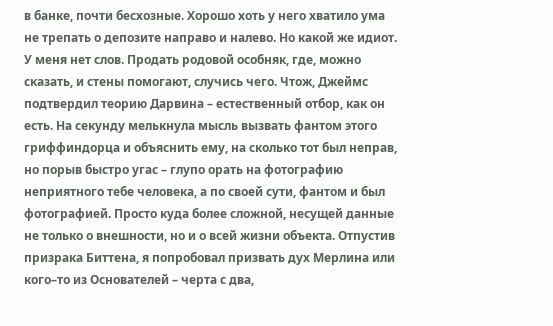в банке, почти бесхозные. Хорошо хоть у него хватило ума не трепать о депозите направо и налево. Но какой же идиот. У меня нет слов. Продать родовой особняк, где, можно сказать, и стены помогают, случись чего. Чтож, Джеймс подтвердил теорию Дарвина – естественный отбор, как он есть. На секунду мелькнула мысль вызвать фантом этого гриффиндорца и объяснить ему, на сколько тот был неправ, но порыв быстро угас – глупо орать на фотографию неприятного тебе человека, а по своей сути, фантом и был фотографией. Просто куда более сложной, несущей данные не только о внешности, но и о всей жизни объекта. Отпустив призрака Биттена, я попробовал призвать дух Мерлина или кого–то из Основателей – черта с два,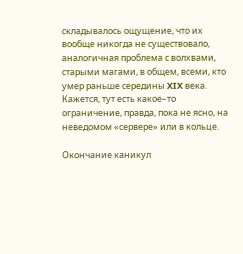складывалось ощущение, что их вообще никогда не существовало, аналогичная проблема с волхвами, старыми магами, в общем, всеми, кто умер раньше середины XIX века. Кажется, тут есть какое–то ограничение, правда, пока не ясно, на неведомом «сервере» или в кольце.

Окончание каникул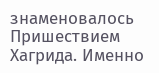знаменовалось Пришествием Хагрида. Именно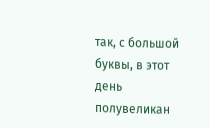так, с большой буквы, в этот день полувеликан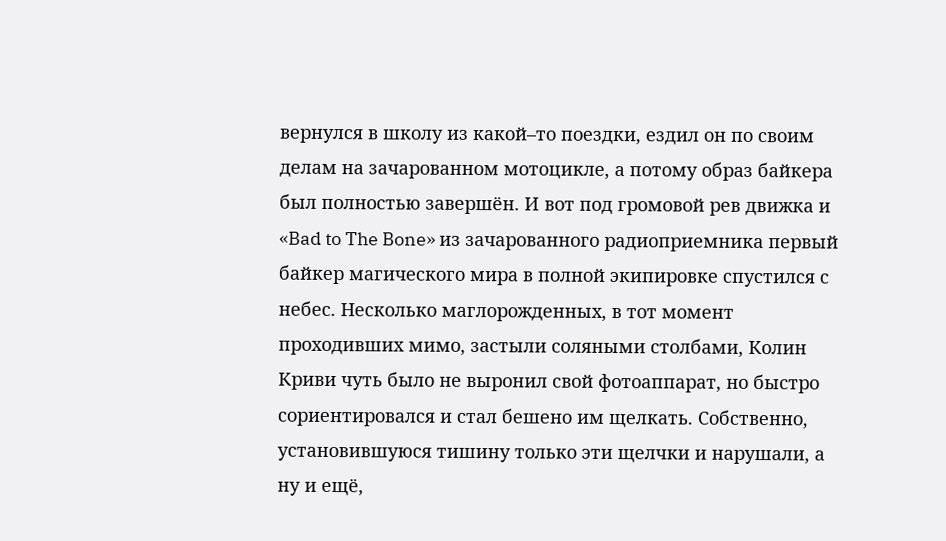вернулся в школу из какой–то поездки, ездил он по своим делам на зачарованном мотоцикле, а потому образ байкера был полностью завершён. И вот под громовой рев движка и «Bad to The Bone» из зачарованного радиоприемника первый байкер магического мира в полной экипировке спустился с небес. Несколько маглорожденных, в тот момент проходивших мимо, застыли соляными столбами, Колин Криви чуть было не выронил свой фотоаппарат, но быстро сориентировался и стал бешено им щелкать. Собственно, установившуюся тишину только эти щелчки и нарушали, а ну и ещё,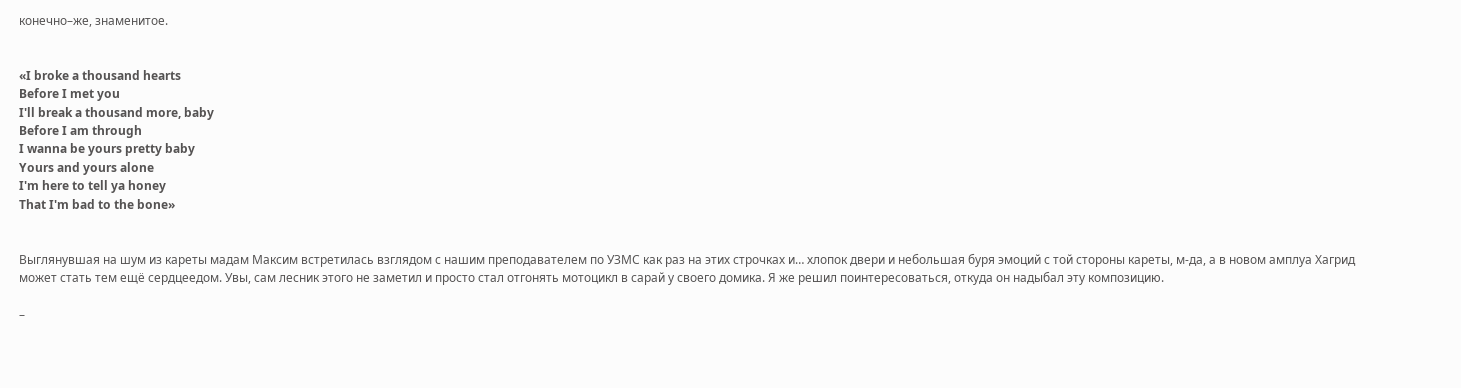конечно–же, знаменитое.


«I broke a thousand hearts
Before I met you
I'll break a thousand more, baby
Before I am through
I wanna be yours pretty baby
Yours and yours alone
I'm here to tell ya honey
That I'm bad to the bone»


Выглянувшая на шум из кареты мадам Максим встретилась взглядом с нашим преподавателем по УЗМС как раз на этих строчках и… хлопок двери и небольшая буря эмоций с той стороны кареты, м-да, а в новом амплуа Хагрид может стать тем ещё сердцеедом. Увы, сам лесник этого не заметил и просто стал отгонять мотоцикл в сарай у своего домика. Я же решил поинтересоваться, откуда он надыбал эту композицию.

–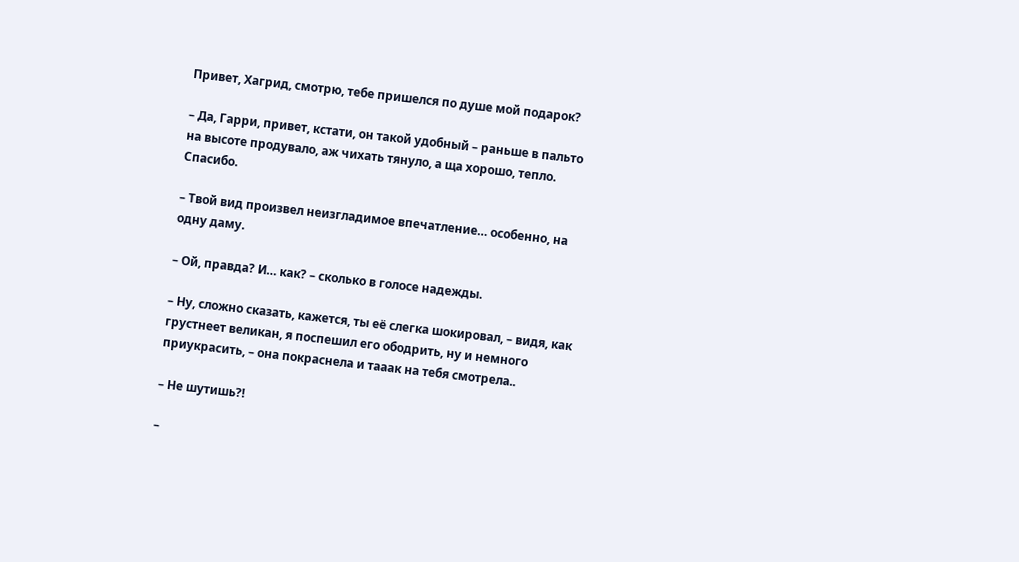Привет, Хагрид, смотрю, тебе пришелся по душе мой подарок?

– Да, Гарри, привет, кстати, он такой удобный – раньше в пальто на высоте продувало, аж чихать тянуло, а ща хорошо, тепло. Спасибо.

– Твой вид произвел неизгладимое впечатление… особенно, на одну даму.

– Ой, правда? И… как? – сколько в голосе надежды.

– Ну, сложно сказать, кажется, ты её слегка шокировал, – видя, как грустнеет великан, я поспешил его ободрить, ну и немного приукрасить, – она покраснела и тааак на тебя смотрела..

– Не шутишь?!

–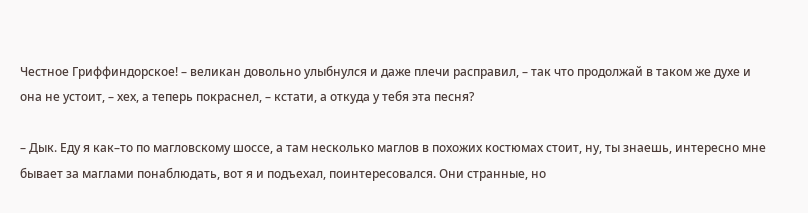Честное Гриффиндорское! – великан довольно улыбнулся и даже плечи расправил, – так что продолжай в таком же духе и она не устоит, – хех, а теперь покраснел, – кстати, а откуда у тебя эта песня?

– Дык. Еду я как–то по магловскому шоссе, а там несколько маглов в похожих костюмах стоит, ну, ты знаешь, интересно мне бывает за маглами понаблюдать, вот я и подъехал, поинтересовался. Они странные, но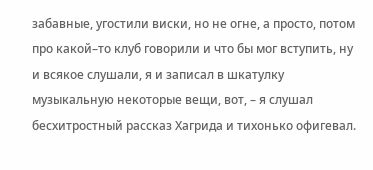забавные, угостили виски, но не огне, а просто, потом про какой–то клуб говорили и что бы мог вступить, ну и всякое слушали, я и записал в шкатулку музыкальную некоторые вещи, вот, – я слушал бесхитростный рассказ Хагрида и тихонько офигевал.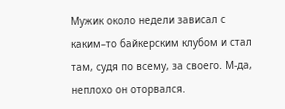Мужик около недели зависал с каким–то байкерским клубом и стал там, судя по всему, за своего. М-да, неплохо он оторвался.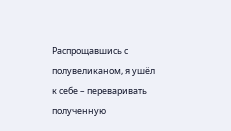Распрощавшись с полувеликаном, я ушёл к себе – переваривать полученную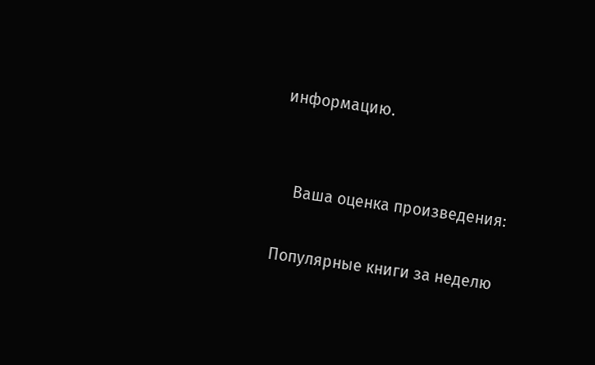информацию.


    Ваша оценка произведения:

Популярные книги за неделю